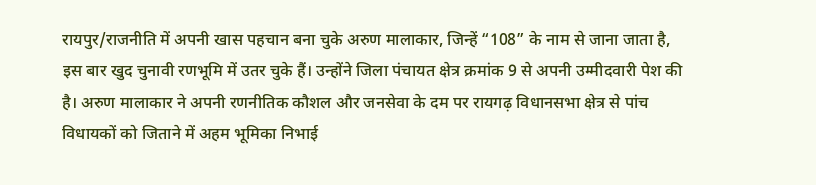रायपुर/राजनीति में अपनी खास पहचान बना चुके अरुण मालाकार, जिन्हें “108” के नाम से जाना जाता है, इस बार खुद चुनावी रणभूमि में उतर चुके हैं। उन्होंने जिला पंचायत क्षेत्र क्रमांक 9 से अपनी उम्मीदवारी पेश की है। अरुण मालाकार ने अपनी रणनीतिक कौशल और जनसेवा के दम पर रायगढ़ विधानसभा क्षेत्र से पांच विधायकों को जिताने में अहम भूमिका निभाई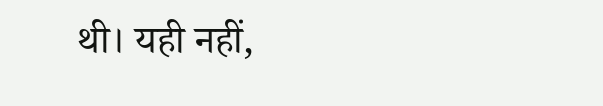थी। यही नहीं,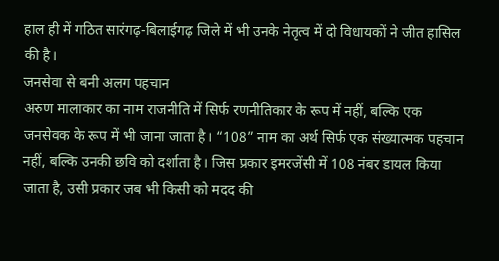हाल ही में गठित सारंगढ़-बिलाईगढ़ जिले में भी उनके नेतृत्व में दो विधायकों ने जीत हासिल की है।
जनसेवा से बनी अलग पहचान
अरुण मालाकार का नाम राजनीति में सिर्फ रणनीतिकार के रूप में नहीं, बल्कि एक जनसेवक के रूप में भी जाना जाता है। “108” नाम का अर्थ सिर्फ एक संख्यात्मक पहचान नहीं, बल्कि उनकी छवि को दर्शाता है। जिस प्रकार इमरजेंसी में 108 नंबर डायल किया जाता है, उसी प्रकार जब भी किसी को मदद की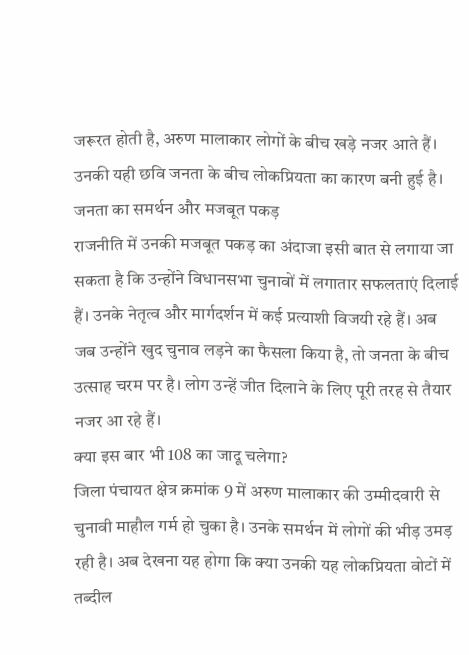जरूरत होती है, अरुण मालाकार लोगों के बीच खड़े नजर आते हैं। उनकी यही छवि जनता के बीच लोकप्रियता का कारण बनी हुई है।
जनता का समर्थन और मजबूत पकड़
राजनीति में उनकी मजबूत पकड़ का अंदाजा इसी बात से लगाया जा सकता है कि उन्होंने विधानसभा चुनावों में लगातार सफलताएं दिलाई हैं। उनके नेतृत्व और मार्गदर्शन में कई प्रत्याशी विजयी रहे हैं। अब जब उन्होंने खुद चुनाव लड़ने का फैसला किया है, तो जनता के बीच उत्साह चरम पर है। लोग उन्हें जीत दिलाने के लिए पूरी तरह से तैयार नजर आ रहे हैं।
क्या इस बार भी 108 का जादू चलेगा?
जिला पंचायत क्षेत्र क्रमांक 9 में अरुण मालाकार की उम्मीदवारी से चुनावी माहौल गर्म हो चुका है। उनके समर्थन में लोगों की भीड़ उमड़ रही है। अब देखना यह होगा कि क्या उनकी यह लोकप्रियता वोटों में तब्दील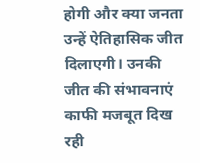होगी और क्या जनता उन्हें ऐतिहासिक जीत दिलाएगी। उनकी जीत की संभावनाएं काफी मजबूत दिख रही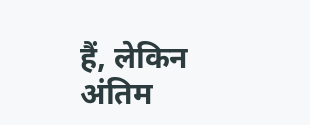हैं, लेकिन अंतिम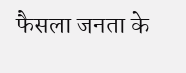फैसला जनता के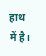हाथ में है।